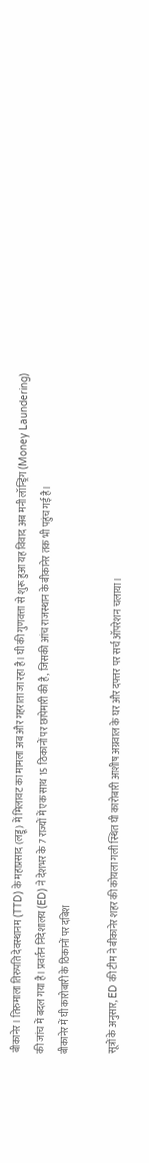बीकानेर। तिरुमाला तिरुपति देवस्थानम (TTD) के महाप्रसाद (लड्डू) में मिलावट का मामला अब और गहराता जा रहा है। घी की गुणवत्ता से शुरू हुआ यह विवाद अब मनी लॉन्ड्रिंग (Money Laundering) की जांच में बदल गया है। प्रवर्तन निदेशालय (ED) ने देशभर के 7 राज्यों में एक साथ 15 ठिकानों पर छापेमारी की है, जिसकी आंच राजस्थान के बीकानेर तक भी पहुंच गई है।
बीकानेर में घी कारोबारी के ठिकानों पर दबिश

सूत्रों के अनुसार, ED की टीम ने बीकानेर शहर की कोयला गली स्थित घी कारोबारी आशीष अग्रवाल के घर और दफ्तर पर सर्च ऑपरेशन चलाया।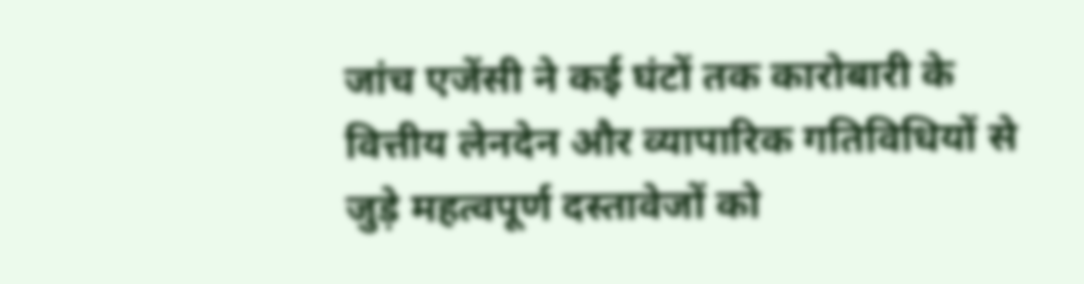जांच एजेंसी ने कई घंटों तक कारोबारी के वित्तीय लेनदेन और व्यापारिक गतिविधियों से जुड़े महत्वपूर्ण दस्तावेजों को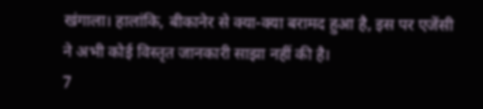खंगाला। हालांकि, बीकानेर से क्या-क्या बरामद हुआ है, इस पर एजेंसी ने अभी कोई विस्तृत जानकारी साझा नहीं की है।
7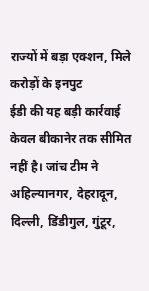राज्यों में बड़ा एक्शन, मिले करोड़ों के इनपुट
ईडी की यह बड़ी कार्रवाई केवल बीकानेर तक सीमित नहीं है। जांच टीम ने अहिल्यानगर, देहरादून, दिल्ली, डिंडीगुल, गुंटूर,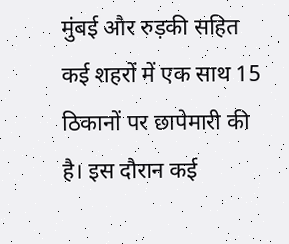मुंबई और रुड़की सहित कई शहरों में एक साथ 15 ठिकानों पर छापेमारी की है। इस दौरान कई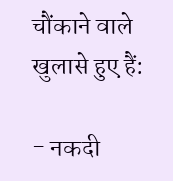चौंकाने वाले खुलासे हुए हैं:

- नकदी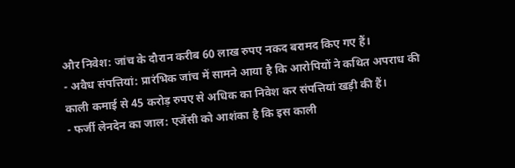और निवेश: जांच के दौरान करीब 60 लाख रुपए नकद बरामद किए गए हैं।
- अवैध संपत्तियां: प्रारंभिक जांच में सामने आया है कि आरोपियों ने कथित अपराध की काली कमाई से 45 करोड़ रुपए से अधिक का निवेश कर संपत्तियां खड़ी की हैं।
- फर्जी लेनदेन का जाल: एजेंसी को आशंका है कि इस काली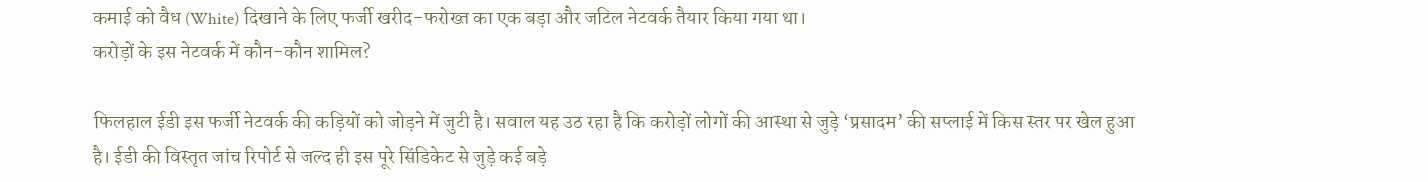कमाई को वैध (White) दिखाने के लिए फर्जी खरीद-फरोख्त का एक बड़ा और जटिल नेटवर्क तैयार किया गया था।
करोड़ों के इस नेटवर्क में कौन-कौन शामिल?

फिलहाल ईडी इस फर्जी नेटवर्क की कड़ियों को जोड़ने में जुटी है। सवाल यह उठ रहा है कि करोड़ों लोगों की आस्था से जुड़े ‘प्रसादम’ की सप्लाई में किस स्तर पर खेल हुआ है। ईडी की विस्तृत जांच रिपोर्ट से जल्द ही इस पूरे सिंडिकेट से जुड़े कई बड़े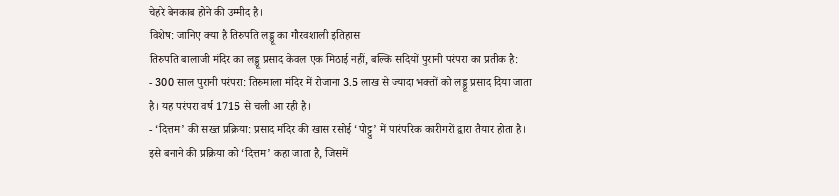चेहरे बेनकाब होने की उम्मीद है।
विशेष: जानिए क्या है तिरुपति लड्डू का गौरवशाली इतिहास
तिरुपति बालाजी मंदिर का लड्डू प्रसाद केवल एक मिठाई नहीं, बल्कि सदियों पुरानी परंपरा का प्रतीक है:
- 300 साल पुरानी परंपरा: तिरुमाला मंदिर में रोजाना 3.5 लाख से ज्यादा भक्तों को लड्डू प्रसाद दिया जाता है। यह परंपरा वर्ष 1715 से चली आ रही है।
- ‘दित्तम’ की सख्त प्रक्रिया: प्रसाद मंदिर की खास रसोई ‘पोट्टु’ में पारंपरिक कारीगरों द्वारा तैयार होता है। इसे बनाने की प्रक्रिया को ‘दित्तम’ कहा जाता है, जिसमें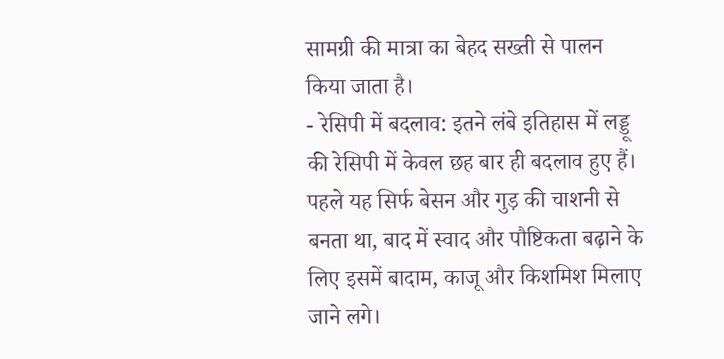सामग्री की मात्रा का बेहद सख्ती से पालन किया जाता है।
- रेसिपी में बदलाव: इतने लंबे इतिहास में लड्डू की रेसिपी में केवल छह बार ही बदलाव हुए हैं। पहले यह सिर्फ बेसन और गुड़ की चाशनी से बनता था, बाद में स्वाद और पौष्टिकता बढ़ाने के लिए इसमें बादाम, काजू और किशमिश मिलाए जाने लगे।